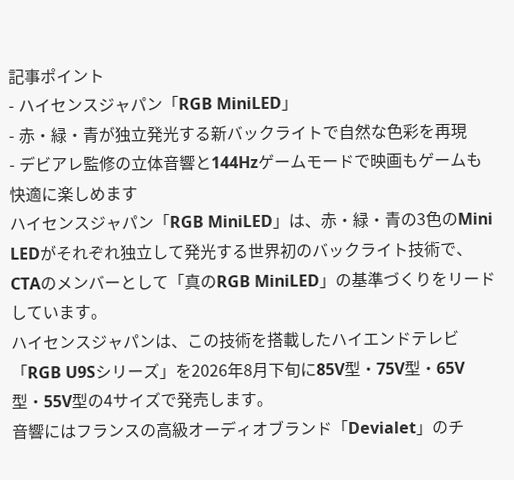記事ポイント
- ハイセンスジャパン「RGB MiniLED」
- 赤・緑・青が独立発光する新バックライトで自然な色彩を再現
- デビアレ監修の立体音響と144Hzゲームモードで映画もゲームも快適に楽しめます
ハイセンスジャパン「RGB MiniLED」は、赤・緑・青の3色のMini LEDがそれぞれ独立して発光する世界初のバックライト技術で、CTAのメンバーとして「真のRGB MiniLED」の基準づくりをリードしています。
ハイセンスジャパンは、この技術を搭載したハイエンドテレビ「RGB U9Sシリーズ」を2026年8月下旬に85V型・75V型・65V型・55V型の4サイズで発売します。
音響にはフランスの高級オーディオブランド「Devialet」のチ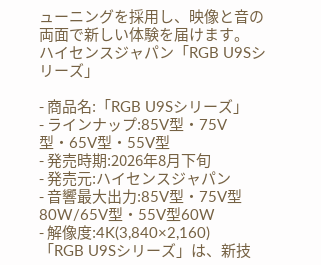ューニングを採用し、映像と音の両面で新しい体験を届けます。
ハイセンスジャパン「RGB U9Sシリーズ」

- 商品名:「RGB U9Sシリーズ」
- ラインナップ:85V型・75V型・65V型・55V型
- 発売時期:2026年8月下旬
- 発売元:ハイセンスジャパン
- 音響最大出力:85V型・75V型80W/65V型・55V型60W
- 解像度:4K(3,840×2,160)
「RGB U9Sシリーズ」は、新技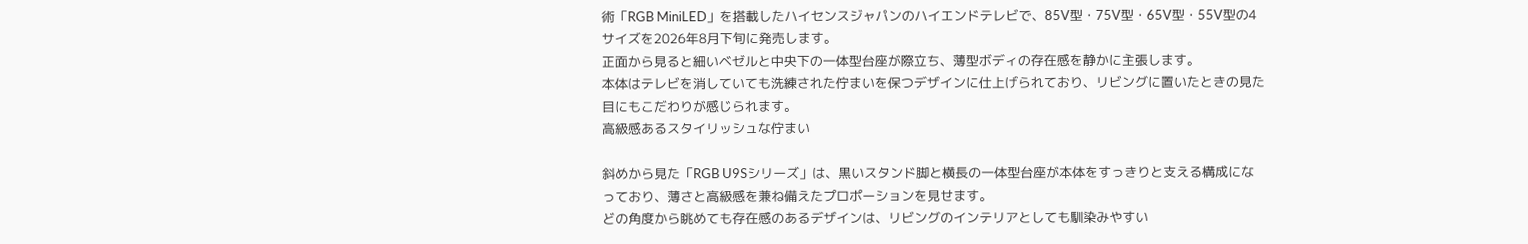術「RGB MiniLED」を搭載したハイセンスジャパンのハイエンドテレビで、85V型・75V型・65V型・55V型の4サイズを2026年8月下旬に発売します。
正面から見ると細いベゼルと中央下の一体型台座が際立ち、薄型ボディの存在感を静かに主張します。
本体はテレビを消していても洗練された佇まいを保つデザインに仕上げられており、リビングに置いたときの見た目にもこだわりが感じられます。
高級感あるスタイリッシュな佇まい

斜めから見た「RGB U9Sシリーズ」は、黒いスタンド脚と横長の一体型台座が本体をすっきりと支える構成になっており、薄さと高級感を兼ね備えたプロポーションを見せます。
どの角度から眺めても存在感のあるデザインは、リビングのインテリアとしても馴染みやすい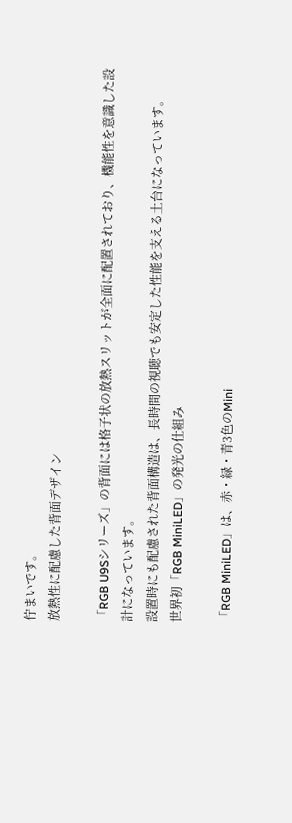佇まいです。
放熱性に配慮した背面デザイン

「RGB U9Sシリーズ」の背面には格子状の放熱スリットが全面に配置されており、機能性を意識した設計になっています。
設置時にも配慮された背面構造は、長時間の視聴でも安定した性能を支える土台になっています。
世界初「RGB MiniLED」の発光の仕組み

「RGB MiniLED」は、赤・緑・青3色のMini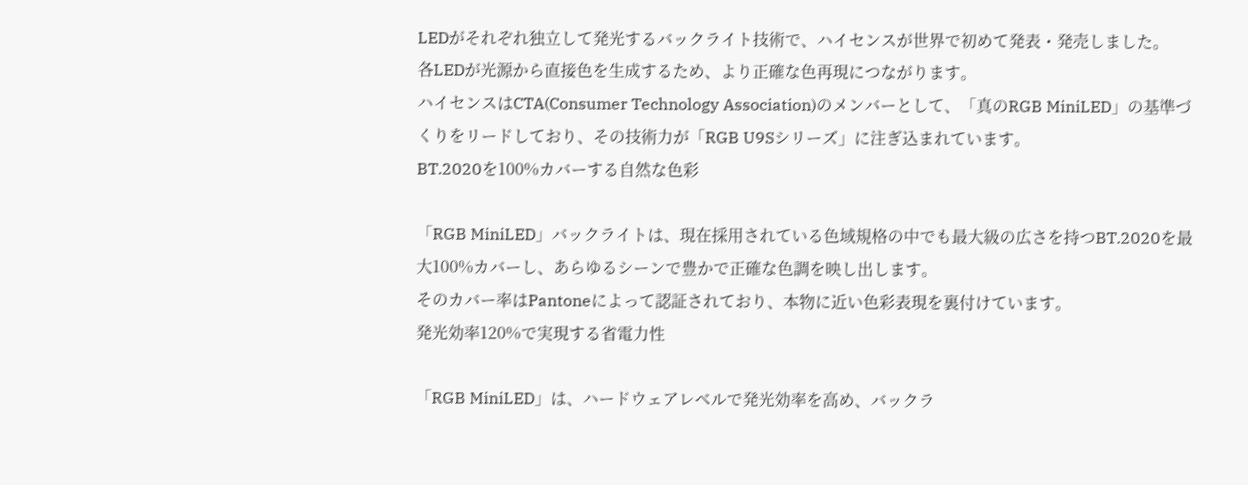LEDがそれぞれ独立して発光するバックライト技術で、ハイセンスが世界で初めて発表・発売しました。
各LEDが光源から直接色を生成するため、より正確な色再現につながります。
ハイセンスはCTA(Consumer Technology Association)のメンバーとして、「真のRGB MiniLED」の基準づくりをリードしており、その技術力が「RGB U9Sシリーズ」に注ぎ込まれています。
BT.2020を100%カバーする自然な色彩

「RGB MiniLED」バックライトは、現在採用されている色域規格の中でも最大級の広さを持つBT.2020を最大100%カバーし、あらゆるシーンで豊かで正確な色調を映し出します。
そのカバー率はPantoneによって認証されており、本物に近い色彩表現を裏付けています。
発光効率120%で実現する省電力性

「RGB MiniLED」は、ハードウェアレベルで発光効率を高め、バックラ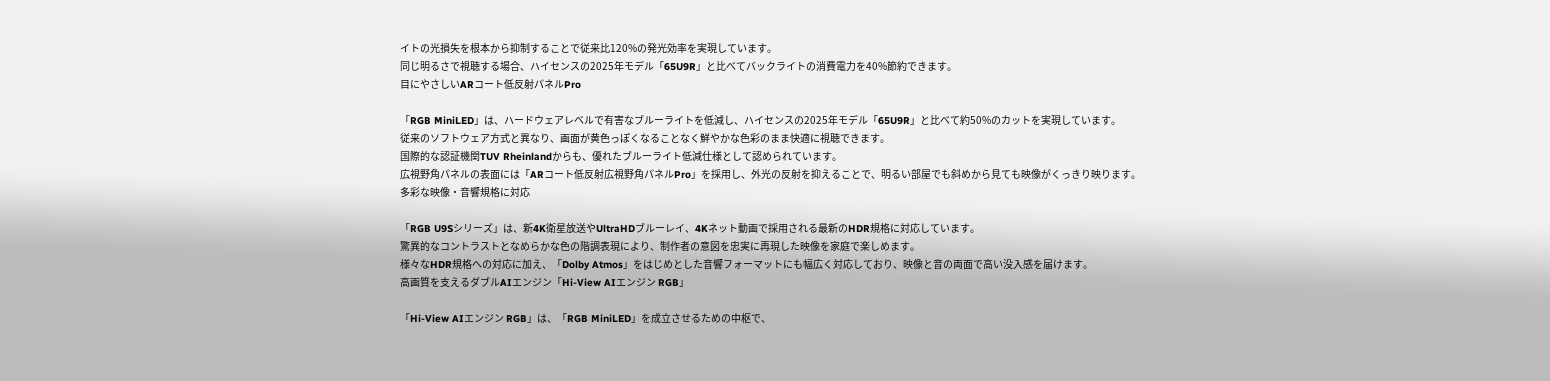イトの光損失を根本から抑制することで従来比120%の発光効率を実現しています。
同じ明るさで視聴する場合、ハイセンスの2025年モデル「65U9R」と比べてバックライトの消費電力を40%節約できます。
目にやさしいARコート低反射パネルPro

「RGB MiniLED」は、ハードウェアレベルで有害なブルーライトを低減し、ハイセンスの2025年モデル「65U9R」と比べて約50%のカットを実現しています。
従来のソフトウェア方式と異なり、画面が黄色っぽくなることなく鮮やかな色彩のまま快適に視聴できます。
国際的な認証機関TUV Rheinlandからも、優れたブルーライト低減仕様として認められています。
広視野角パネルの表面には「ARコート低反射広視野角パネルPro」を採用し、外光の反射を抑えることで、明るい部屋でも斜めから見ても映像がくっきり映ります。
多彩な映像・音響規格に対応

「RGB U9Sシリーズ」は、新4K衛星放送やUltraHDブルーレイ、4Kネット動画で採用される最新のHDR規格に対応しています。
驚異的なコントラストとなめらかな色の階調表現により、制作者の意図を忠実に再現した映像を家庭で楽しめます。
様々なHDR規格への対応に加え、「Dolby Atmos」をはじめとした音響フォーマットにも幅広く対応しており、映像と音の両面で高い没入感を届けます。
高画質を支えるダブルAIエンジン「Hi-View AIエンジン RGB」

「Hi-View AIエンジン RGB」は、「RGB MiniLED」を成立させるための中枢で、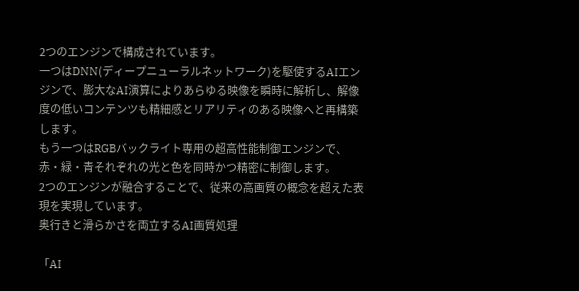2つのエンジンで構成されています。
一つはDNN(ディープニューラルネットワーク)を駆使するAIエンジンで、膨大なAI演算によりあらゆる映像を瞬時に解析し、解像度の低いコンテンツも精細感とリアリティのある映像へと再構築します。
もう一つはRGBバックライト専用の超高性能制御エンジンで、赤・緑・青それぞれの光と色を同時かつ精密に制御します。
2つのエンジンが融合することで、従来の高画質の概念を超えた表現を実現しています。
奥行きと滑らかさを両立するAI画質処理

「AI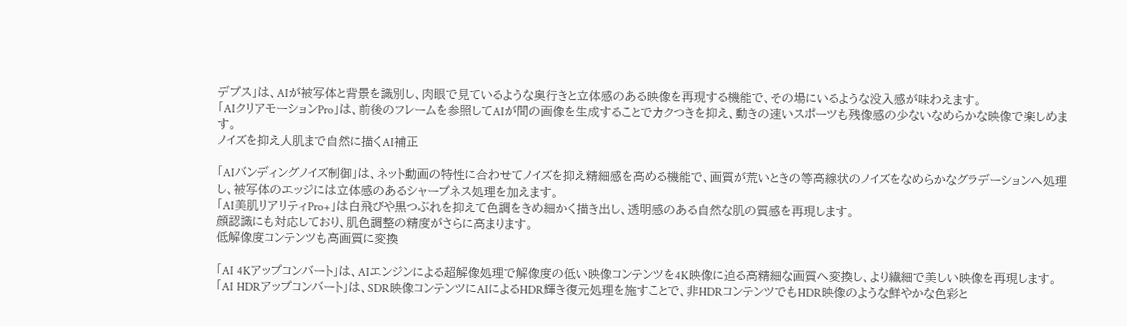デプス」は、AIが被写体と背景を識別し、肉眼で見ているような奥行きと立体感のある映像を再現する機能で、その場にいるような没入感が味わえます。
「AIクリアモーションPro」は、前後のフレームを参照してAIが間の画像を生成することでカクつきを抑え、動きの速いスポーツも残像感の少ないなめらかな映像で楽しめます。
ノイズを抑え人肌まで自然に描くAI補正

「AIバンディングノイズ制御」は、ネット動画の特性に合わせてノイズを抑え精細感を高める機能で、画質が荒いときの等高線状のノイズをなめらかなグラデーションへ処理し、被写体のエッジには立体感のあるシャープネス処理を加えます。
「AI美肌リアリティPro+」は白飛びや黒つぶれを抑えて色調をきめ細かく描き出し、透明感のある自然な肌の質感を再現します。
顔認識にも対応しており、肌色調整の精度がさらに高まります。
低解像度コンテンツも高画質に変換

「AI 4Kアップコンバート」は、AIエンジンによる超解像処理で解像度の低い映像コンテンツを4K映像に迫る高精細な画質へ変換し、より繊細で美しい映像を再現します。
「AI HDRアップコンバート」は、SDR映像コンテンツにAIによるHDR輝き復元処理を施すことで、非HDRコンテンツでもHDR映像のような鮮やかな色彩と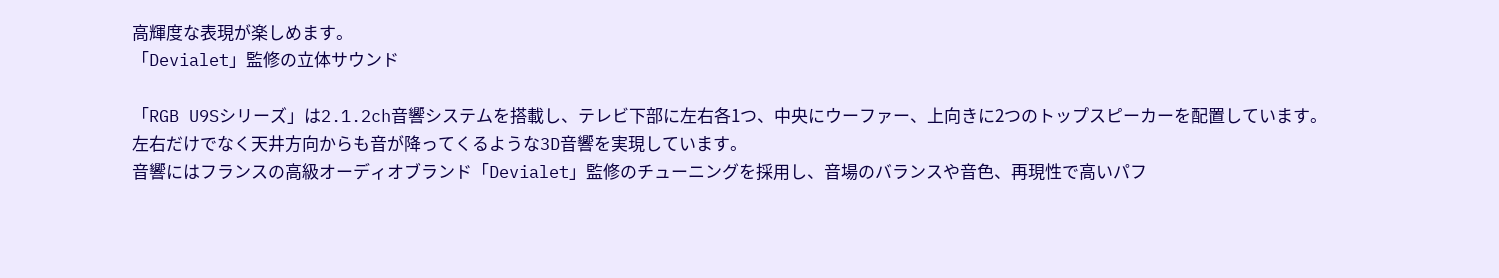高輝度な表現が楽しめます。
「Devialet」監修の立体サウンド

「RGB U9Sシリーズ」は2.1.2ch音響システムを搭載し、テレビ下部に左右各1つ、中央にウーファー、上向きに2つのトップスピーカーを配置しています。
左右だけでなく天井方向からも音が降ってくるような3D音響を実現しています。
音響にはフランスの高級オーディオブランド「Devialet」監修のチューニングを採用し、音場のバランスや音色、再現性で高いパフ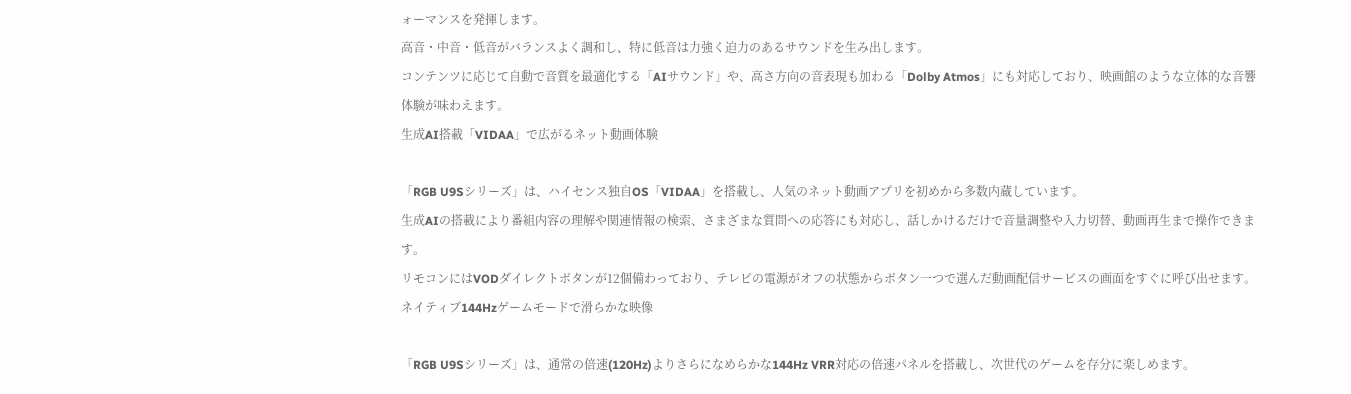ォーマンスを発揮します。
高音・中音・低音がバランスよく調和し、特に低音は力強く迫力のあるサウンドを生み出します。
コンテンツに応じて自動で音質を最適化する「AIサウンド」や、高さ方向の音表現も加わる「Dolby Atmos」にも対応しており、映画館のような立体的な音響体験が味わえます。
生成AI搭載「VIDAA」で広がるネット動画体験

「RGB U9Sシリーズ」は、ハイセンス独自OS「VIDAA」を搭載し、人気のネット動画アプリを初めから多数内蔵しています。
生成AIの搭載により番組内容の理解や関連情報の検索、さまざまな質問への応答にも対応し、話しかけるだけで音量調整や入力切替、動画再生まで操作できます。
リモコンにはVODダイレクトボタンが12個備わっており、テレビの電源がオフの状態からボタン一つで選んだ動画配信サービスの画面をすぐに呼び出せます。
ネイティブ144Hzゲームモードで滑らかな映像

「RGB U9Sシリーズ」は、通常の倍速(120Hz)よりさらになめらかな144Hz VRR対応の倍速パネルを搭載し、次世代のゲームを存分に楽しめます。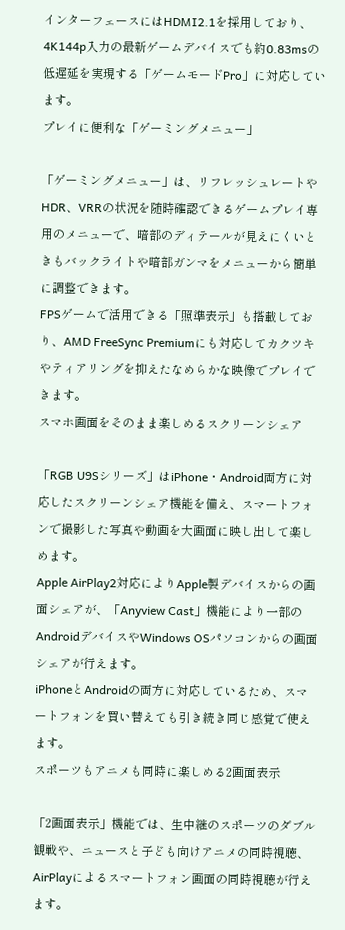インターフェースにはHDMI2.1を採用しており、4K144p入力の最新ゲームデバイスでも約0.83msの低遅延を実現する「ゲームモードPro」に対応しています。
プレイに便利な「ゲーミングメニュー」

「ゲーミングメニュー」は、リフレッシュレートやHDR、VRRの状況を随時確認できるゲームプレイ専用のメニューで、暗部のディテールが見えにくいときもバックライトや暗部ガンマをメニューから簡単に調整できます。
FPSゲームで活用できる「照準表示」も搭載しており、AMD FreeSync Premiumにも対応してカクツキやティアリングを抑えたなめらかな映像でプレイできます。
スマホ画面をそのまま楽しめるスクリーンシェア

「RGB U9Sシリーズ」はiPhone・Android両方に対応したスクリーンシェア機能を備え、スマートフォンで撮影した写真や動画を大画面に映し出して楽しめます。
Apple AirPlay2対応によりApple製デバイスからの画面シェアが、「Anyview Cast」機能により一部のAndroidデバイスやWindows OSパソコンからの画面シェアが行えます。
iPhoneとAndroidの両方に対応しているため、スマートフォンを買い替えても引き続き同じ感覚で使えます。
スポーツもアニメも同時に楽しめる2画面表示

「2画面表示」機能では、生中継のスポーツのダブル観戦や、ニュースと子ども向けアニメの同時視聴、AirPlayによるスマートフォン画面の同時視聴が行えます。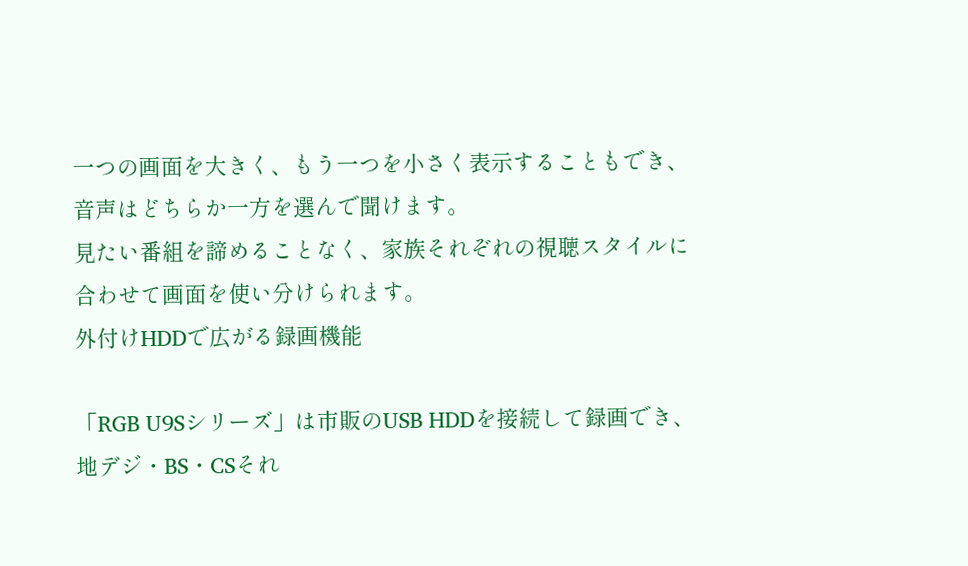一つの画面を大きく、もう一つを小さく表示することもでき、音声はどちらか一方を選んで聞けます。
見たい番組を諦めることなく、家族それぞれの視聴スタイルに合わせて画面を使い分けられます。
外付けHDDで広がる録画機能

「RGB U9Sシリーズ」は市販のUSB HDDを接続して録画でき、地デジ・BS・CSそれ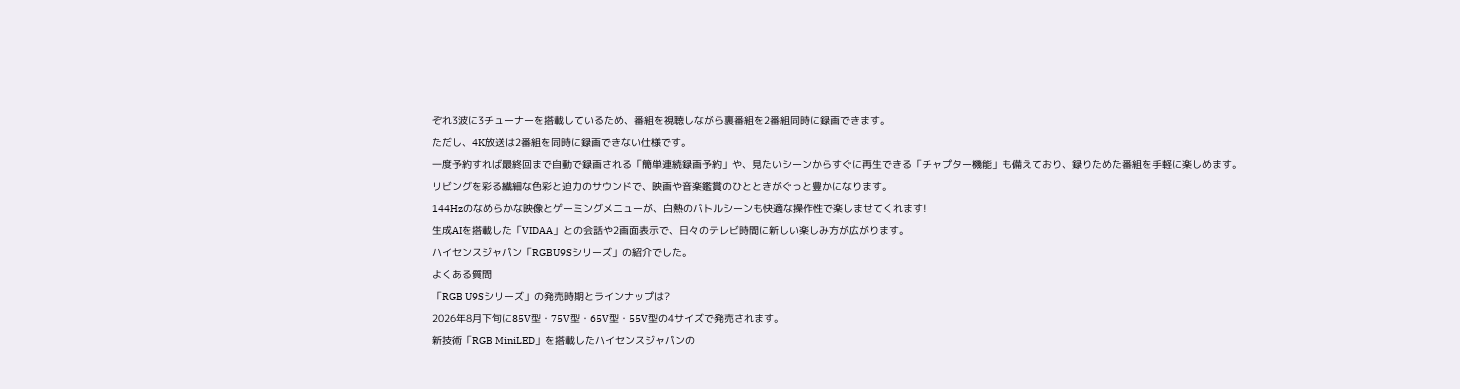ぞれ3波に3チューナーを搭載しているため、番組を視聴しながら裏番組を2番組同時に録画できます。
ただし、4K放送は2番組を同時に録画できない仕様です。
一度予約すれば最終回まで自動で録画される「簡単連続録画予約」や、見たいシーンからすぐに再生できる「チャプター機能」も備えており、録りためた番組を手軽に楽しめます。
リビングを彩る繊細な色彩と迫力のサウンドで、映画や音楽鑑賞のひとときがぐっと豊かになります。
144Hzのなめらかな映像とゲーミングメニューが、白熱のバトルシーンも快適な操作性で楽しませてくれます!
生成AIを搭載した「VIDAA」との会話や2画面表示で、日々のテレビ時間に新しい楽しみ方が広がります。
ハイセンスジャパン「RGBU9Sシリーズ」の紹介でした。
よくある質問
「RGB U9Sシリーズ」の発売時期とラインナップは?
2026年8月下旬に85V型・75V型・65V型・55V型の4サイズで発売されます。
新技術「RGB MiniLED」を搭載したハイセンスジャパンの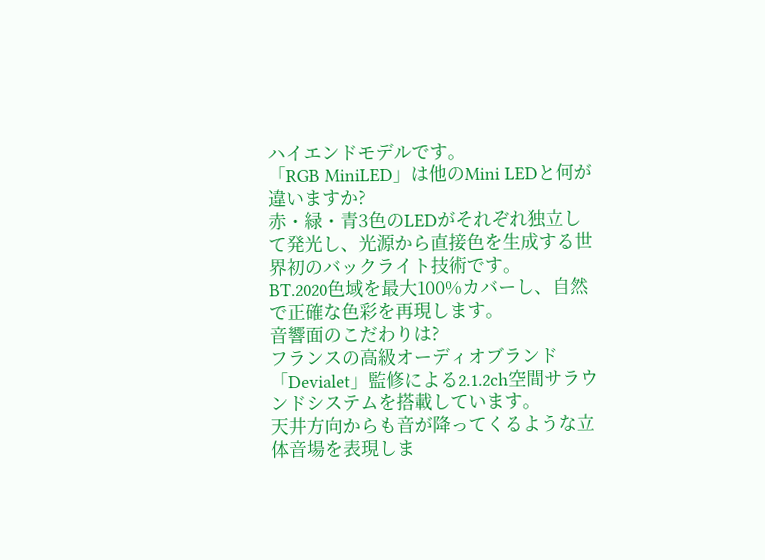ハイエンドモデルです。
「RGB MiniLED」は他のMini LEDと何が違いますか?
赤・緑・青3色のLEDがそれぞれ独立して発光し、光源から直接色を生成する世界初のバックライト技術です。
BT.2020色域を最大100%カバーし、自然で正確な色彩を再現します。
音響面のこだわりは?
フランスの高級オーディオブランド「Devialet」監修による2.1.2ch空間サラウンドシステムを搭載しています。
天井方向からも音が降ってくるような立体音場を表現しま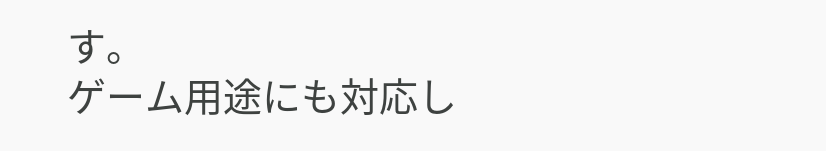す。
ゲーム用途にも対応し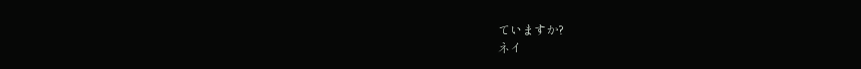ていますか?
ネイ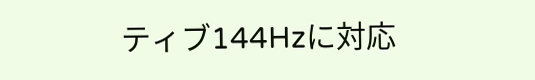ティブ144Hzに対応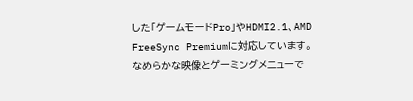した「ゲームモードPro」やHDMI2.1、AMD FreeSync Premiumに対応しています。
なめらかな映像とゲーミングメニューで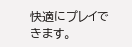快適にプレイできます。